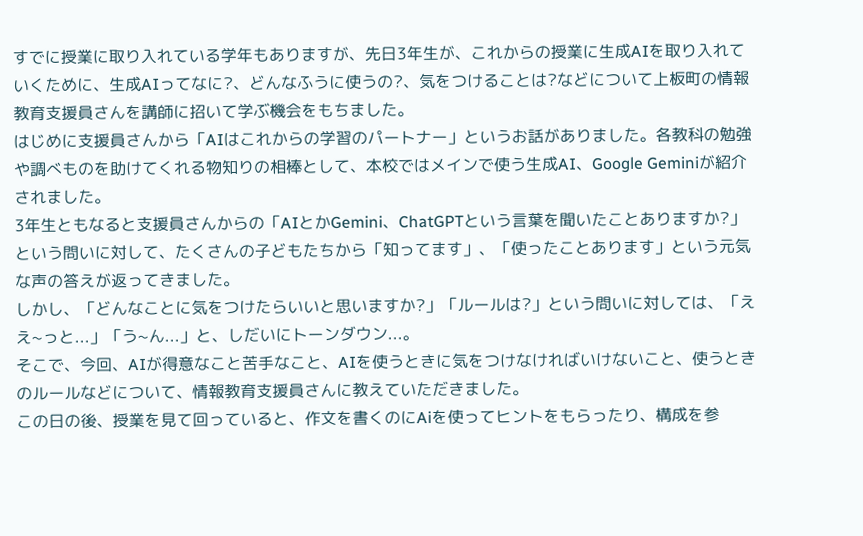すでに授業に取り入れている学年もありますが、先日3年生が、これからの授業に生成AIを取り入れていくために、生成AIってなに?、どんなふうに使うの?、気をつけることは?などについて上板町の情報教育支援員さんを講師に招いて学ぶ機会をもちました。
はじめに支援員さんから「AIはこれからの学習のパートナー」というお話がありました。各教科の勉強や調べものを助けてくれる物知りの相棒として、本校ではメインで使う生成AI、Google Geminiが紹介されました。
3年生ともなると支援員さんからの「AIとかGemini、ChatGPTという言葉を聞いたことありますか?」という問いに対して、たくさんの子どもたちから「知ってます」、「使ったことあります」という元気な声の答えが返ってきました。
しかし、「どんなことに気をつけたらいいと思いますか?」「ルールは?」という問いに対しては、「ええ~っと...」「う~ん...」と、しだいにトーンダウン...。
そこで、今回、AIが得意なこと苦手なこと、AIを使うときに気をつけなければいけないこと、使うときのルールなどについて、情報教育支援員さんに教えていただきました。
この日の後、授業を見て回っていると、作文を書くのにAiを使ってヒントをもらったり、構成を参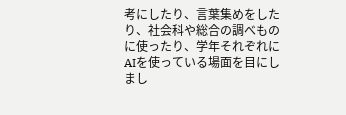考にしたり、言葉集めをしたり、社会科や総合の調べものに使ったり、学年それぞれにAIを使っている場面を目にしまし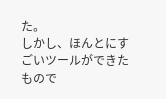た。
しかし、ほんとにすごいツールができたもので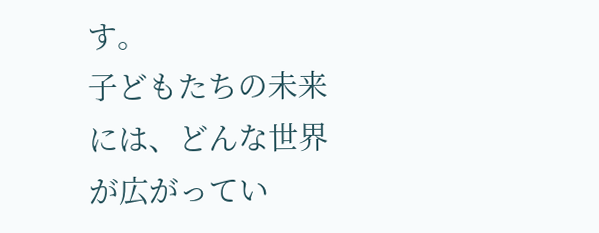す。
子どもたちの未来には、どんな世界が広がってい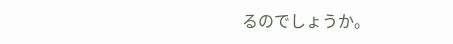るのでしょうか。